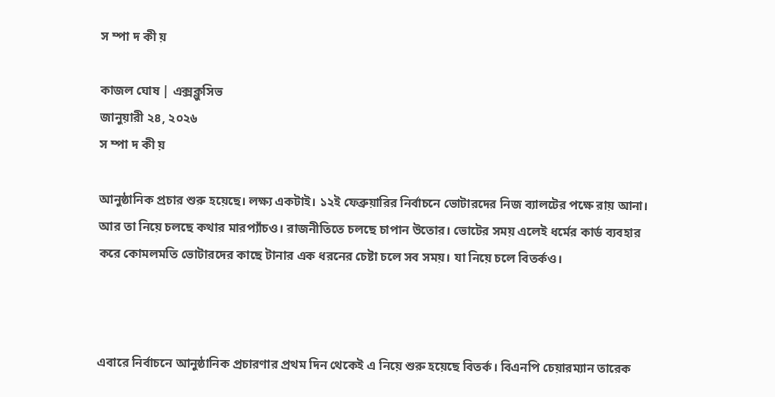স ম্পা দ কী য়

কাজল ঘোষ | এক্সক্লুসিভ
জানুয়ারী ২৪, ২০২৬
স ম্পা দ কী য়

আনুষ্ঠানিক প্রচার শুরু হয়েছে। লক্ষ্য একটাই। ১২ই ফেব্রুয়ারির নির্বাচনে ভোটারদের নিজ ব্যালটের পক্ষে রায় আনা। আর তা নিয়ে চলছে কথার মারপ্যাঁচও। রাজনীতিতে চলছে চাপান উতোর। ভোটের সময় এলেই ধর্মের কার্ড ব্যবহার করে কোমলমতি ভোটারদের কাছে টানার এক ধরনের চেষ্টা চলে সব সময়। যা নিয়ে চলে বিতর্কও।



এবারে নির্বাচনে আনুষ্ঠানিক প্রচারণার প্রথম দিন থেকেই এ নিয়ে শুরু হয়েছে বিতর্ক। বিএনপি চেয়ারম্যান তারেক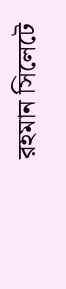রহমান সিলেটে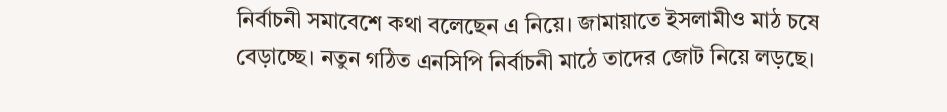নির্বাচনী সমাবেশে কথা বলেছেন এ নিয়ে। জামায়াতে ইসলামীও মাঠ চষে বেড়াচ্ছে। নতুন গঠিত এনসিপি নির্বাচনী মাঠে তাদের জোট নিয়ে লড়ছে।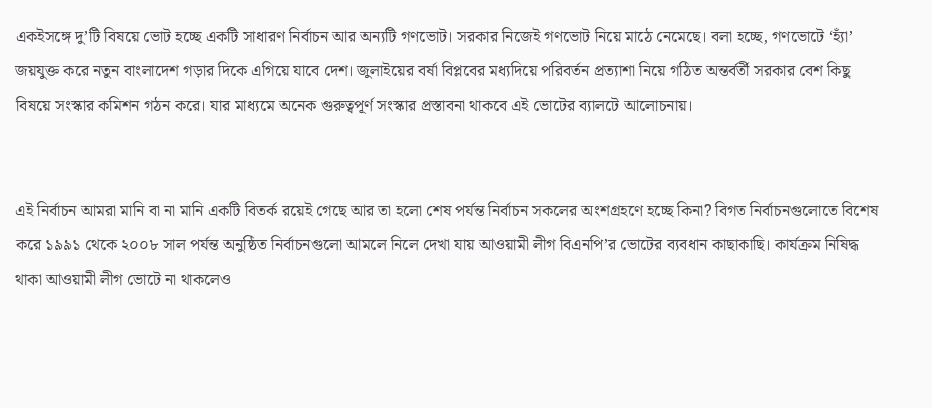একইসঙ্গে দু’টি বিষয়ে ভোট হচ্ছে একটি সাধারণ নির্বাচন আর অন্যটি গণভোট। সরকার নিজেই গণভোট নিয়ে মাঠে নেমেছে। বলা হচ্ছে, গণভোটে ‘হ্যাঁ’ জয়যুক্ত করে নতুন বাংলাদেশ গড়ার দিকে এগিয়ে যাবে দেশ। জুলাইয়ের বর্ষা বিপ্লবের মধ্যদিয়ে পরিবর্তন প্রত্যাশা নিয়ে গঠিত অন্তর্বর্তী সরকার বেশ কিছু বিষয়ে সংস্কার কমিশন গঠন করে। যার মাধ্যমে অনেক গুরুত্বপূর্ণ সংস্কার প্রস্তাবনা থাকবে এই ভোটের ব্যালটে আলোচনায়।


এই নির্বাচন আমরা মানি বা না মানি একটি বিতর্ক রয়েই গেছে আর তা হলো শেষ পর্যন্ত নির্বাচন সকলের অংশগ্রহণে হচ্ছে কিনা? বিগত নির্বাচনগুলোতে বিশেষ করে ১৯৯১ থেকে ২০০৮ সাল পর্যন্ত অনুষ্ঠিত নির্বাচনগুলো আমলে নিলে দেখা যায় আওয়ামী লীগ বিএনপি’র ভোটের ব্যবধান কাছাকাছি। কার্যক্রম নিষিদ্ধ থাকা আওয়ামী লীগ ভোটে না থাকলেও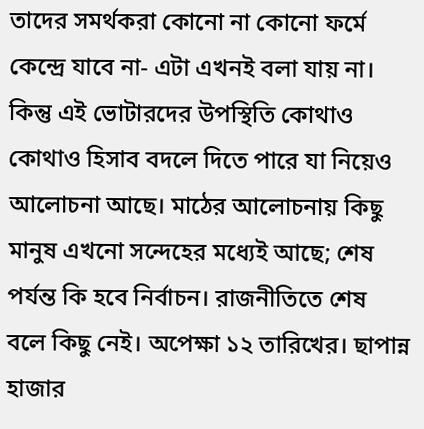তাদের সমর্থকরা কোনো না কোনো ফর্মে কেন্দ্রে যাবে না- এটা এখনই বলা যায় না। কিন্তু এই ভোটারদের উপস্থিতি কোথাও কোথাও হিসাব বদলে দিতে পারে যা নিয়েও আলোচনা আছে। মাঠের আলোচনায় কিছু মানুষ এখনো সন্দেহের মধ্যেই আছে; শেষ পর্যন্ত কি হবে নির্বাচন। রাজনীতিতে শেষ বলে কিছু নেই। অপেক্ষা ১২ তারিখের। ছাপান্ন হাজার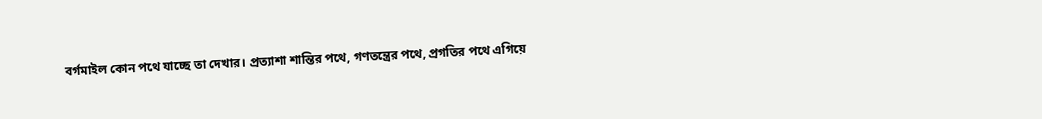বর্গমাইল কোন পথে যাচ্ছে তা দেখার। প্রত্যাশা শান্তির পথে, গণতন্ত্রের পথে, প্রগতির পথে এগিয়ে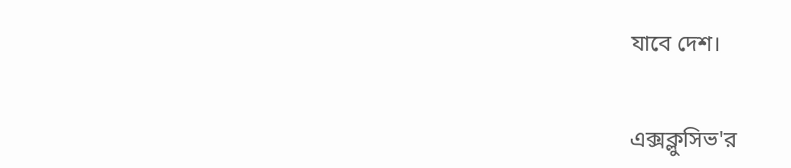যাবে দেশ।


এক্সক্লুসিভ'র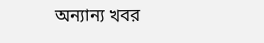অন্যান্য খবর